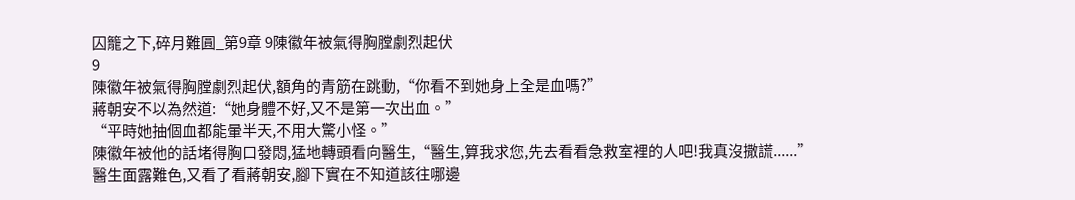囚籠之下,碎月難圓_第9章 9陳徽年被氣得胸膛劇烈起伏
9
陳徽年被氣得胸膛劇烈起伏,額角的青筋在跳動,“你看不到她身上全是血嗎?”
蔣朝安不以為然道:“她身體不好,又不是第一次出血。”
“平時她抽個血都能暈半天,不用大驚小怪。”
陳徽年被他的話堵得胸口發悶,猛地轉頭看向醫生,“醫生,算我求您,先去看看急救室裡的人吧!我真沒撒謊......”
醫生面露難色,又看了看蔣朝安,腳下實在不知道該往哪邊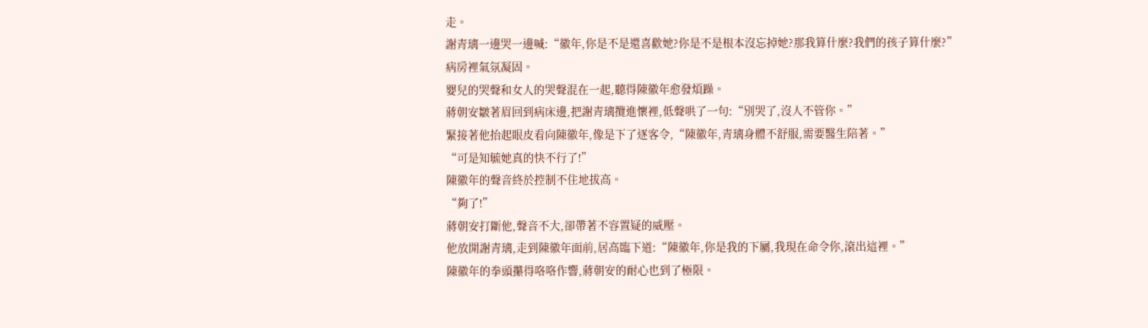走。
謝青璃一邊哭一邊喊:“徽年,你是不是還喜歡她?你是不是根本沒忘掉她?那我算什麼?我們的孩子算什麼?”
病房裡氣氛凝固。
嬰兒的哭聲和女人的哭聲混在一起,聽得陳徽年愈發煩躁。
蔣朝安皺著眉回到病床邊,把謝青璃攬進懷裡,低聲哄了一句:“別哭了,沒人不管你。”
緊接著他抬起眼皮看向陳徽年,像是下了逐客令,“陳徽年,青璃身體不舒服,需要醫生陪著。”
“可是知毓她真的快不行了!”
陳徽年的聲音終於控制不住地拔高。
“夠了!”
蔣朝安打斷他,聲音不大,卻帶著不容置疑的威壓。
他放開謝青璃,走到陳徽年面前,居高臨下道:“陳徽年,你是我的下屬,我現在命令你,滾出這裡。”
陳徽年的拳頭攥得咯咯作響,蔣朝安的耐心也到了極限。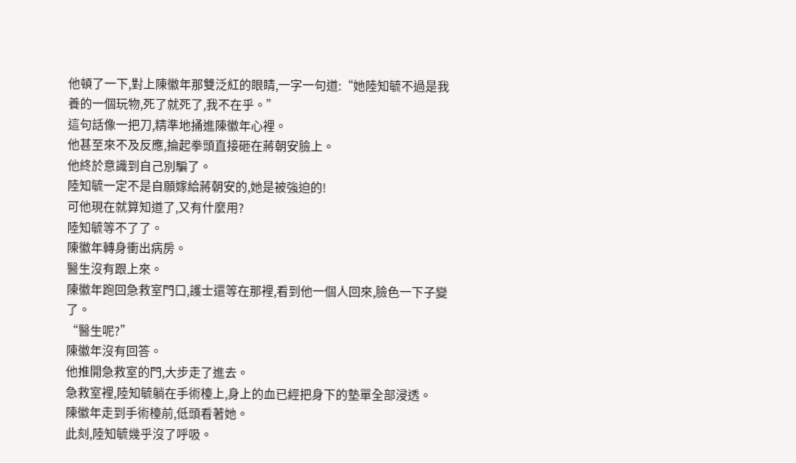他頓了一下,對上陳徽年那雙泛紅的眼睛,一字一句道:“她陸知毓不過是我養的一個玩物,死了就死了,我不在乎。”
這句話像一把刀,精準地捅進陳徽年心裡。
他甚至來不及反應,掄起拳頭直接砸在蔣朝安臉上。
他終於意識到自己別騙了。
陸知毓一定不是自願嫁給蔣朝安的,她是被強迫的!
可他現在就算知道了,又有什麼用?
陸知毓等不了了。
陳徽年轉身衝出病房。
醫生沒有跟上來。
陳徽年跑回急救室門口,護士還等在那裡,看到他一個人回來,臉色一下子變了。
“醫生呢?”
陳徽年沒有回答。
他推開急救室的門,大步走了進去。
急救室裡,陸知毓躺在手術檯上,身上的血已經把身下的墊單全部浸透。
陳徽年走到手術檯前,低頭看著她。
此刻,陸知毓幾乎沒了呼吸。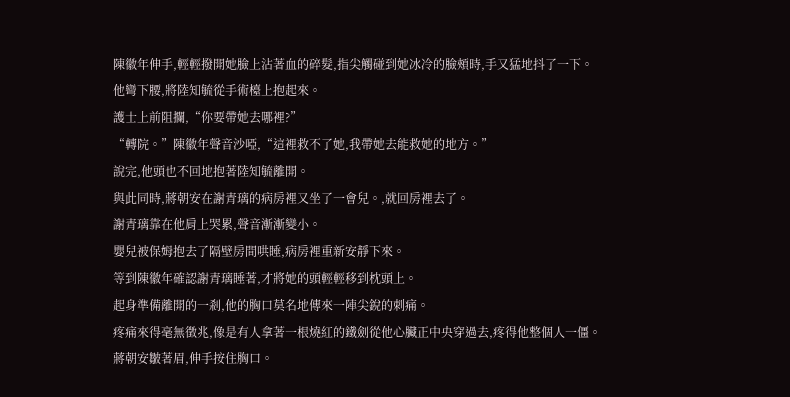陳徽年伸手,輕輕撥開她臉上沾著血的碎髮,指尖觸碰到她冰冷的臉頰時,手又猛地抖了一下。
他彎下腰,將陸知毓從手術檯上抱起來。
護士上前阻攔,“你要帶她去哪裡?”
“轉院。”陳徽年聲音沙啞,“這裡救不了她,我帶她去能救她的地方。”
說完,他頭也不回地抱著陸知毓離開。
與此同時,蔣朝安在謝青璃的病房裡又坐了一會兒。,就回房裡去了。
謝青璃靠在他肩上哭累,聲音漸漸變小。
嬰兒被保姆抱去了隔壁房間哄睡,病房裡重新安靜下來。
等到陳徽年確認謝青璃睡著,才將她的頭輕輕移到枕頭上。
起身準備離開的一剎,他的胸口莫名地傳來一陣尖銳的刺痛。
疼痛來得毫無徵兆,像是有人拿著一根燒紅的鐵劍從他心臟正中央穿過去,疼得他整個人一僵。
蔣朝安皺著眉,伸手按住胸口。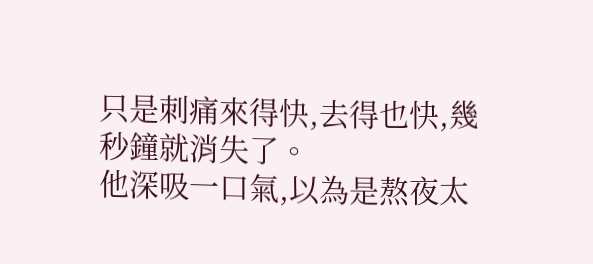只是刺痛來得快,去得也快,幾秒鐘就消失了。
他深吸一口氣,以為是熬夜太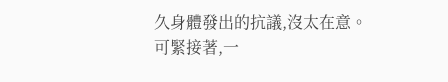久身體發出的抗議,沒太在意。
可緊接著,一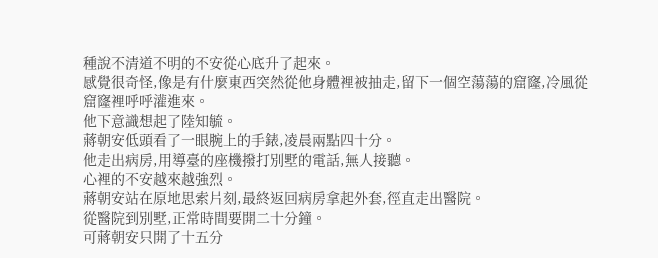種說不清道不明的不安從心底升了起來。
感覺很奇怪,像是有什麼東西突然從他身體裡被抽走,留下一個空蕩蕩的窟窿,冷風從窟窿裡呼呼灌進來。
他下意識想起了陸知毓。
蔣朝安低頭看了一眼腕上的手錶,凌晨兩點四十分。
他走出病房,用導臺的座機撥打別墅的電話,無人接聽。
心裡的不安越來越強烈。
蔣朝安站在原地思索片刻,最終返回病房拿起外套,徑直走出醫院。
從醫院到別墅,正常時間要開二十分鐘。
可蔣朝安只開了十五分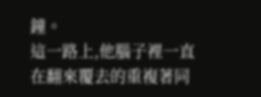鐘。
這一路上,他腦子裡一直在翻來覆去的重複著同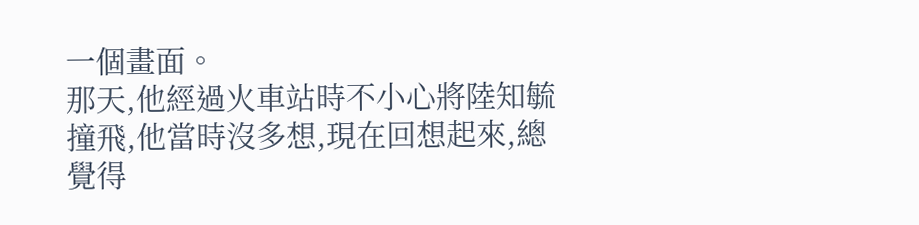一個畫面。
那天,他經過火車站時不小心將陸知毓撞飛,他當時沒多想,現在回想起來,總覺得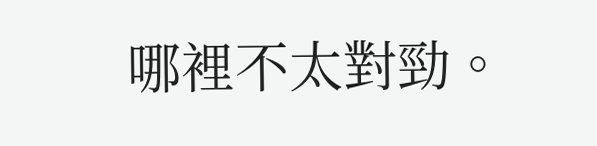哪裡不太對勁。